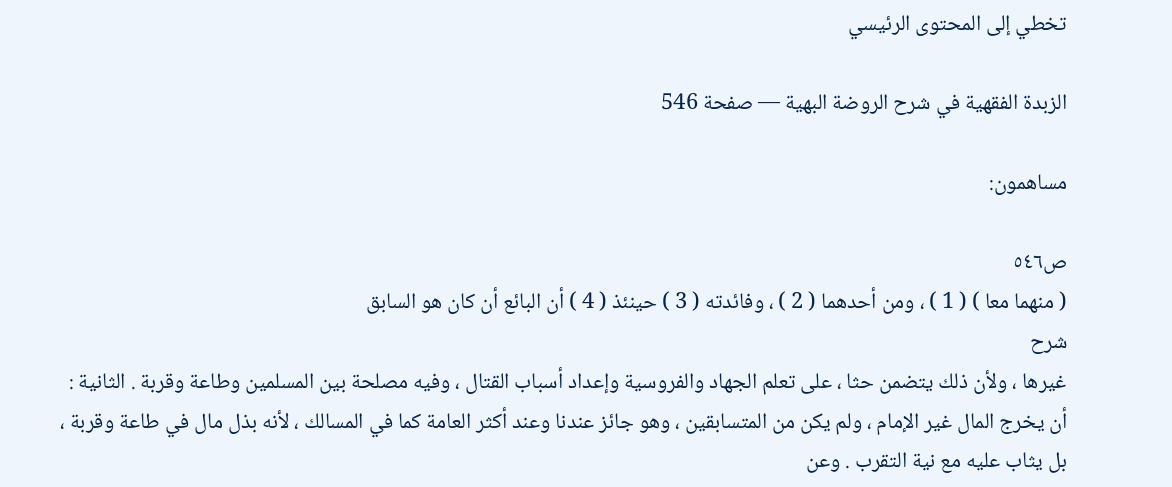تخطي إلى المحتوى الرئيسي

الزبدة الفقهية في شرح الروضة البهية — صفحة 546

مساهمون:

ص٥٤٦
( منهما معا ) ( 1 ) ، ومن أحدهما ( 2 ) ، وفائدته ( 3 ) حينئذ ( 4 ) أن البائع أن كان هو السابق
شرح
غيرها ، ولأن ذلك يتضمن حثا ، على تعلم الجهاد والفروسية وإعداد أسباب القتال ، وفيه مصلحة بين المسلمين وطاعة وقربة . الثانية : أن يخرج المال غير الإمام ، ولم يكن من المتسابقين ، وهو جائز عندنا وعند أكثر العامة كما في المسالك ، لأنه بذل مال في طاعة وقربة ، بل يثاب عليه مع نية التقرب . وعن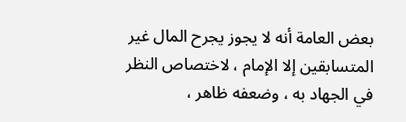بعض العامة أنه لا يجوز يجرح المال غير المتسابقين إلا الإمام ، لاختصاص النظر في الجهاد به ، وضعفه ظاهر ،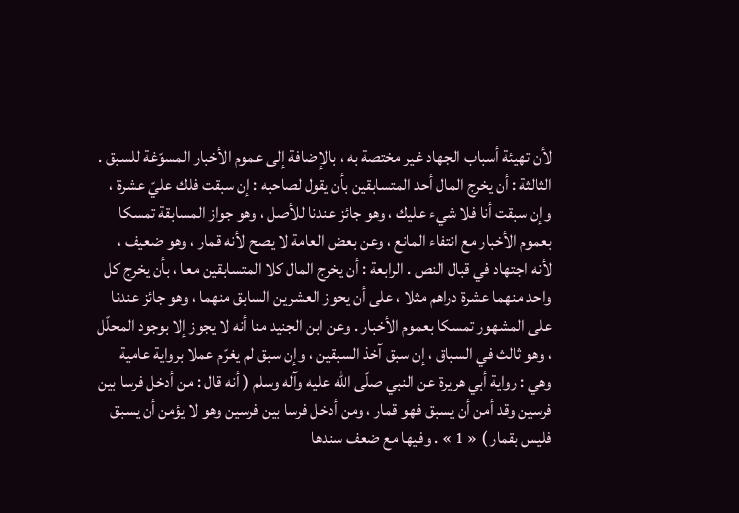لأن تهيئة أسباب الجهاد غير مختصة به ، بالإضافة إلى عموم الأخبار المسوّغة للسبق . الثالثة : أن يخرج المال أحد المتسابقين بأن يقول لصاحبه : إن سبقت فلك عليّ عشرة ، وإن سبقت أنا فلا شيء عليك ، وهو جائز عندنا للأصل ، وهو جواز المسابقة تمسكا بعموم الأخبار مع انتفاء المانع ، وعن بعض العامة لا يصح لأنه قمار ، وهو ضعيف ، لأنه اجتهاد في قبال النص . الرابعة : أن يخرج المال كلا المتسابقين معا ، بأن يخرج كل واحد منهما عشرة دراهم مثلا ، على أن يحوز العشرين السابق منهما ، وهو جائز عندنا على المشهور تمسكا بعموم الأخبار . وعن ابن الجنيد منا أنه لا يجوز إلا بوجود المحلّل ، وهو ثالث في السباق ، إن سبق آخذ السبقين ، وإن سبق لم يغرّم عملا برواية عامية وهي : رواية أبي هريرة عن النبي صلّى اللّه عليه وآله وسلم ( أنه قال : من أدخل فرسا بين فرسين وقد أمن أن يسبق فهو قمار ، ومن أدخل فرسا بين فرسين وهو لا يؤمن أن يسبق فليس بقمار ) « 1 » . وفيها مع ضعف سندها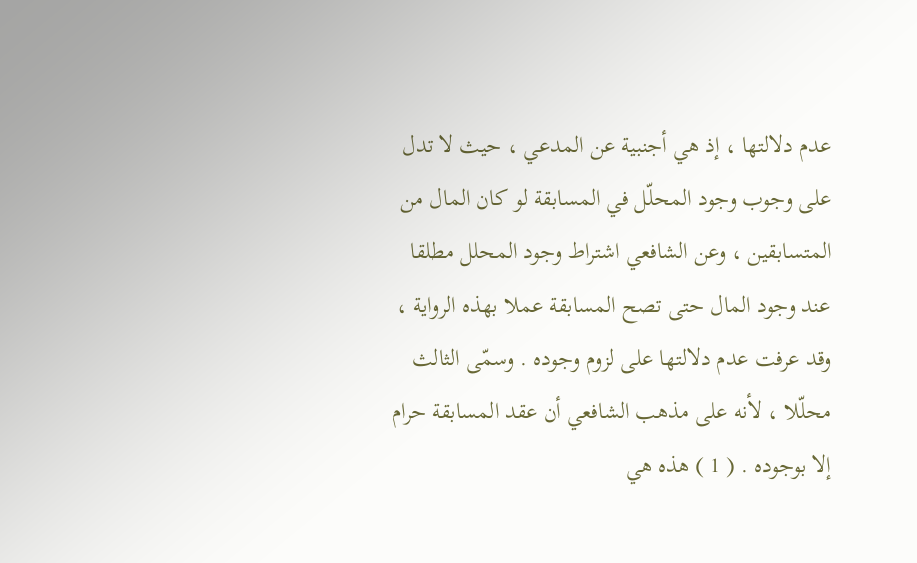عدم دلالتها ، إذ هي أجنبية عن المدعي ، حيث لا تدل على وجوب وجود المحلّل في المسابقة لو كان المال من المتسابقين ، وعن الشافعي اشتراط وجود المحلل مطلقا عند وجود المال حتى تصح المسابقة عملا بهذه الرواية ، وقد عرفت عدم دلالتها على لزوم وجوده . وسمّى الثالث محلّلا ، لأنه على مذهب الشافعي أن عقد المسابقة حرام إلا بوجوده . ( 1 ) هذه هي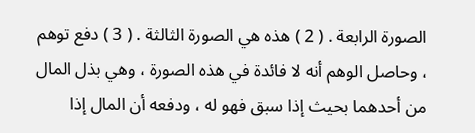الصورة الرابعة . ( 2 ) هذه هي الصورة الثالثة . ( 3 ) دفع توهم ، وحاصل الوهم أنه لا فائدة في هذه الصورة ، وهي بذل المال من أحدهما بحيث إذا سبق فهو له ، ودفعه أن المال إذا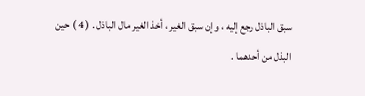سبق الباذل رجع إليه ، وإن سبق الغير ، أخذ الغير مال الباذل . ( 4 ) حين البذل من أحدهما .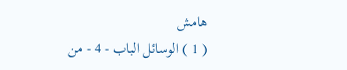هامش
( 1 ) الوسائل الباب - 4 - من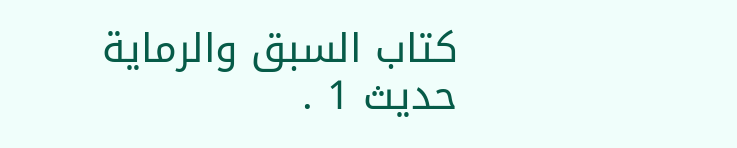كتاب السبق والرماية حديث 1 .